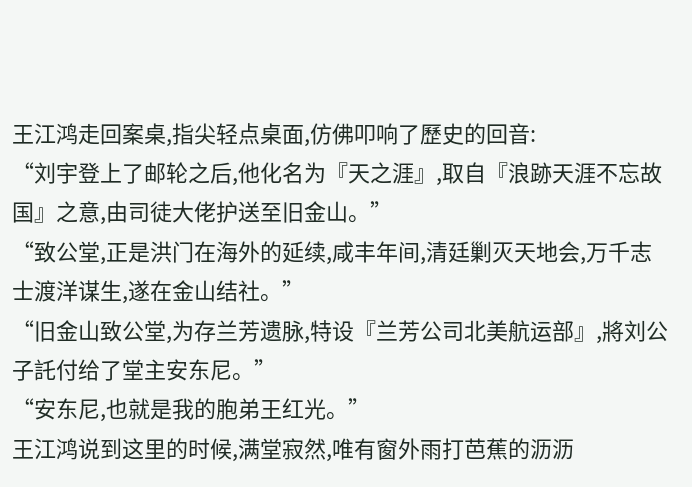王江鸿走回案桌,指尖轻点桌面,仿佛叩响了歷史的回音:
“刘宇登上了邮轮之后,他化名为『天之涯』,取自『浪跡天涯不忘故国』之意,由司徒大佬护送至旧金山。”
“致公堂,正是洪门在海外的延续,咸丰年间,清廷剿灭天地会,万千志士渡洋谋生,遂在金山结社。”
“旧金山致公堂,为存兰芳遗脉,特设『兰芳公司北美航运部』,將刘公子託付给了堂主安东尼。”
“安东尼,也就是我的胞弟王红光。”
王江鸿说到这里的时候,满堂寂然,唯有窗外雨打芭蕉的沥沥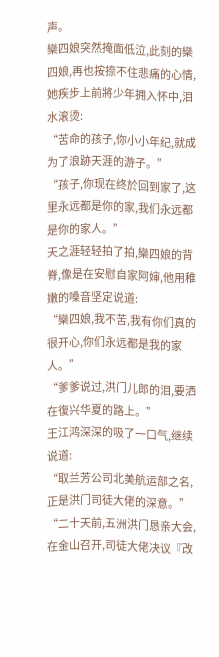声。
欒四娘突然掩面低泣,此刻的欒四娘,再也按捺不住悲痛的心情,她疾步上前將少年拥入怀中,泪水滚烫:
“苦命的孩子,你小小年纪,就成为了浪跡天涯的游子。”
“孩子,你现在终於回到家了,这里永远都是你的家,我们永远都是你的家人。”
天之涯轻轻拍了拍,欒四娘的背脊,像是在安慰自家阿婶,他用稚嫩的嗓音坚定说道:
“欒四娘,我不苦,我有你们真的很开心,你们永远都是我的家人。”
“爹爹说过,洪门儿郎的泪,要洒在復兴华夏的路上。”
王江鸿深深的吸了一口气,继续说道:
“取兰芳公司北美航运部之名,正是洪门司徒大佬的深意。”
“二十天前,五洲洪门恳亲大会,在金山召开,司徒大佬决议『改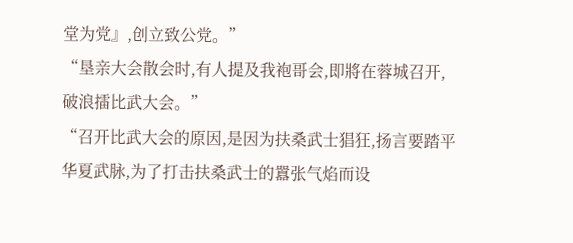堂为党』,创立致公党。”
“垦亲大会散会时,有人提及我袍哥会,即將在蓉城召开,破浪擂比武大会。”
“召开比武大会的原因,是因为扶桑武士猖狂,扬言要踏平华夏武脉,为了打击扶桑武士的囂张气焰而设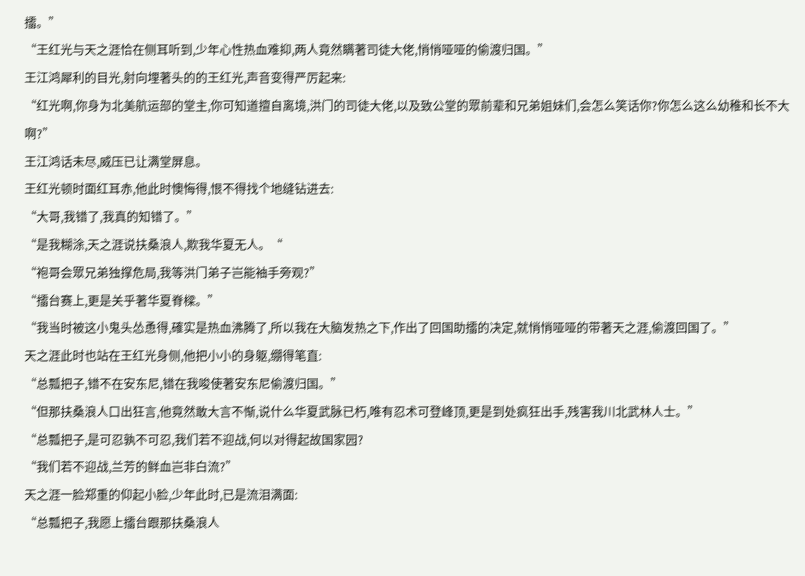擂。”
“王红光与天之涯恰在侧耳听到,少年心性热血难抑,两人竟然瞒著司徒大佬,悄悄哑哑的偷渡归国。”
王江鸿犀利的目光,射向埋著头的的王红光,声音变得严厉起来:
“红光啊,你身为北美航运部的堂主,你可知道擅自离境,洪门的司徒大佬,以及致公堂的眾前辈和兄弟姐妹们,会怎么笑话你?你怎么这么幼稚和长不大啊?”
王江鸿话未尽,威压已让满堂屏息。
王红光顿时面红耳赤,他此时懊悔得,恨不得找个地缝钻进去:
“大哥,我错了,我真的知错了。”
“是我糊涂,天之涯说扶桑浪人,欺我华夏无人。“
“袍哥会眾兄弟独撑危局,我等洪门弟子岂能袖手旁观?”
“擂台赛上,更是关乎著华夏脊樑。”
“我当时被这小鬼头怂恿得,確实是热血沸腾了,所以我在大脑发热之下,作出了回国助擂的决定,就悄悄哑哑的带著天之涯,偷渡回国了。”
天之涯此时也站在王红光身侧,他把小小的身躯,绷得笔直:
“总瓢把子,错不在安东尼,错在我唆使著安东尼偷渡归国。”
“但那扶桑浪人口出狂言,他竟然敢大言不惭,说什么华夏武脉已朽,唯有忍术可登峰顶,更是到处疯狂出手,残害我川北武林人士。”
“总瓢把子,是可忍孰不可忍,我们若不迎战,何以对得起故国家园?
“我们若不迎战,兰芳的鲜血岂非白流?”
天之涯一脸郑重的仰起小脸,少年此时,已是流泪满面:
“总瓢把子,我愿上擂台跟那扶桑浪人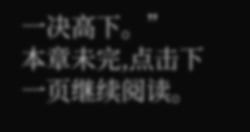一决高下。”
本章未完,点击下一页继续阅读。